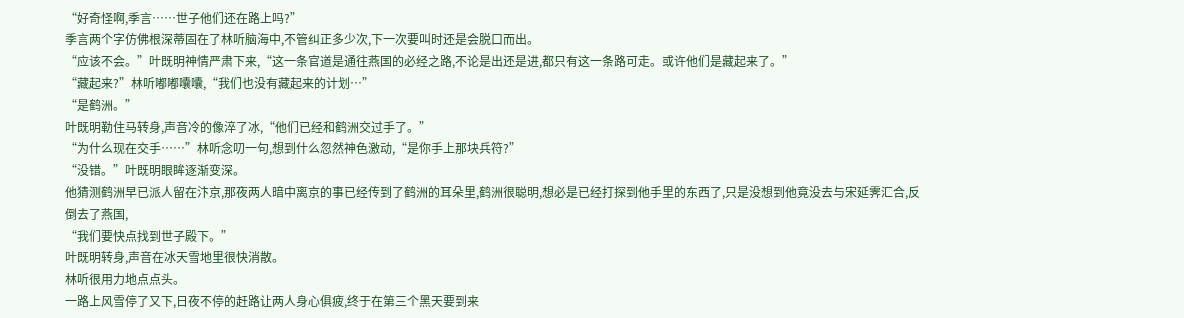“好奇怪啊,季言……世子他们还在路上吗?”
季言两个字仿佛根深蒂固在了林听脑海中,不管纠正多少次,下一次要叫时还是会脱口而出。
“应该不会。”叶既明神情严肃下来,“这一条官道是通往燕国的必经之路,不论是出还是进,都只有这一条路可走。或许他们是藏起来了。”
“藏起来?”林听嘟嘟囔囔,“我们也没有藏起来的计划…”
“是鹤洲。”
叶既明勒住马转身,声音冷的像淬了冰,“他们已经和鹤洲交过手了。”
“为什么现在交手……”林听念叨一句,想到什么忽然神色激动,“是你手上那块兵符?”
“没错。”叶既明眼眸逐渐变深。
他猜测鹤洲早已派人留在汴京,那夜两人暗中离京的事已经传到了鹤洲的耳朵里,鹤洲很聪明,想必是已经打探到他手里的东西了,只是没想到他竟没去与宋延霁汇合,反倒去了燕国,
“我们要快点找到世子殿下。”
叶既明转身,声音在冰天雪地里很快消散。
林听很用力地点点头。
一路上风雪停了又下,日夜不停的赶路让两人身心俱疲,终于在第三个黑天要到来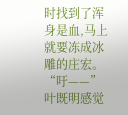时找到了浑身是血,马上就要冻成冰雕的庄宏。
“吁——”
叶既明感觉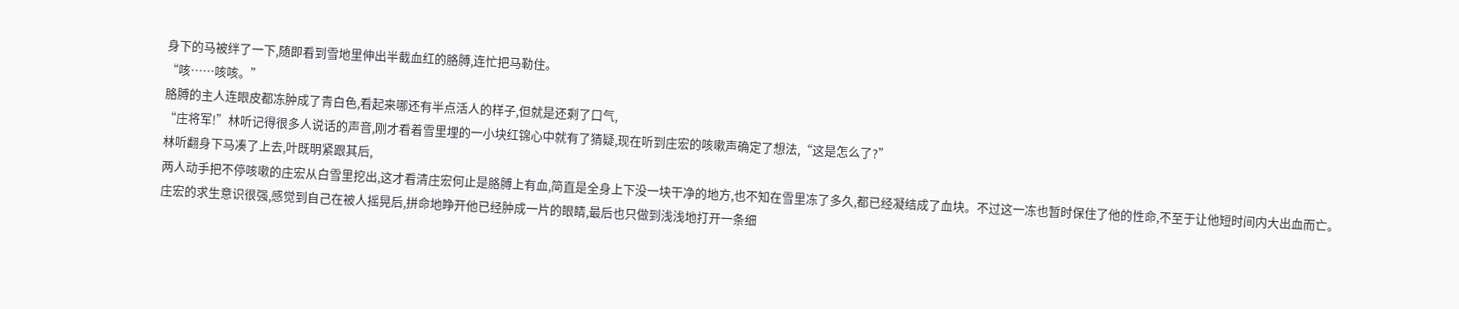身下的马被绊了一下,随即看到雪地里伸出半截血红的胳膊,连忙把马勒住。
“咳……咳咳。”
胳膊的主人连眼皮都冻肿成了青白色,看起来哪还有半点活人的样子,但就是还剩了口气,
“庄将军!”林听记得很多人说话的声音,刚才看着雪里埋的一小块红锦心中就有了猜疑,现在听到庄宏的咳嗽声确定了想法,“这是怎么了?”
林听翻身下马凑了上去,叶既明紧跟其后,
两人动手把不停咳嗽的庄宏从白雪里挖出,这才看清庄宏何止是胳膊上有血,简直是全身上下没一块干净的地方,也不知在雪里冻了多久,都已经凝结成了血块。不过这一冻也暂时保住了他的性命,不至于让他短时间内大出血而亡。
庄宏的求生意识很强,感觉到自己在被人摇晃后,拼命地睁开他已经肿成一片的眼睛,最后也只做到浅浅地打开一条细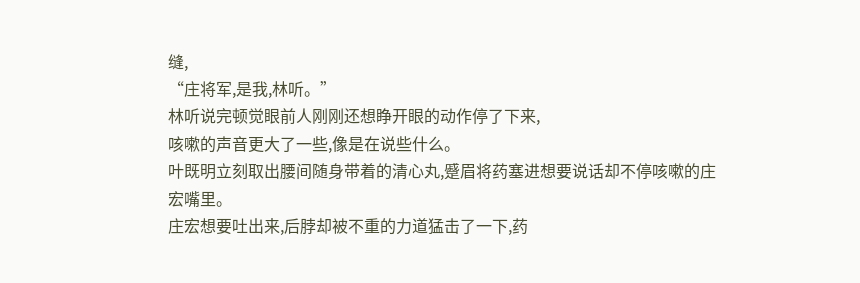缝,
“庄将军,是我,林听。”
林听说完顿觉眼前人刚刚还想睁开眼的动作停了下来,
咳嗽的声音更大了一些,像是在说些什么。
叶既明立刻取出腰间随身带着的清心丸,蹙眉将药塞进想要说话却不停咳嗽的庄宏嘴里。
庄宏想要吐出来,后脖却被不重的力道猛击了一下,药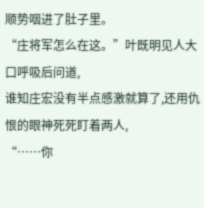顺势咽进了肚子里。
“庄将军怎么在这。”叶既明见人大口呼吸后问道,
谁知庄宏没有半点感激就算了,还用仇恨的眼神死死盯着两人,
“……你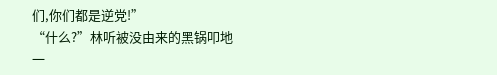们,你们都是逆党!”
“什么?”林听被没由来的黑锅叩地一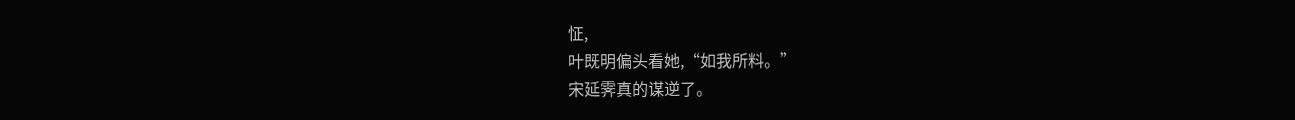怔,
叶既明偏头看她,“如我所料。”
宋延霁真的谋逆了。